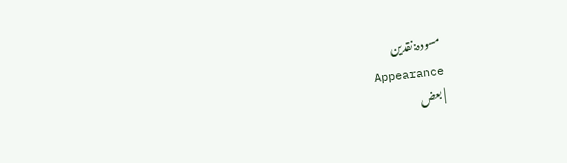مسودہ:نقدین
Appearance
| بعض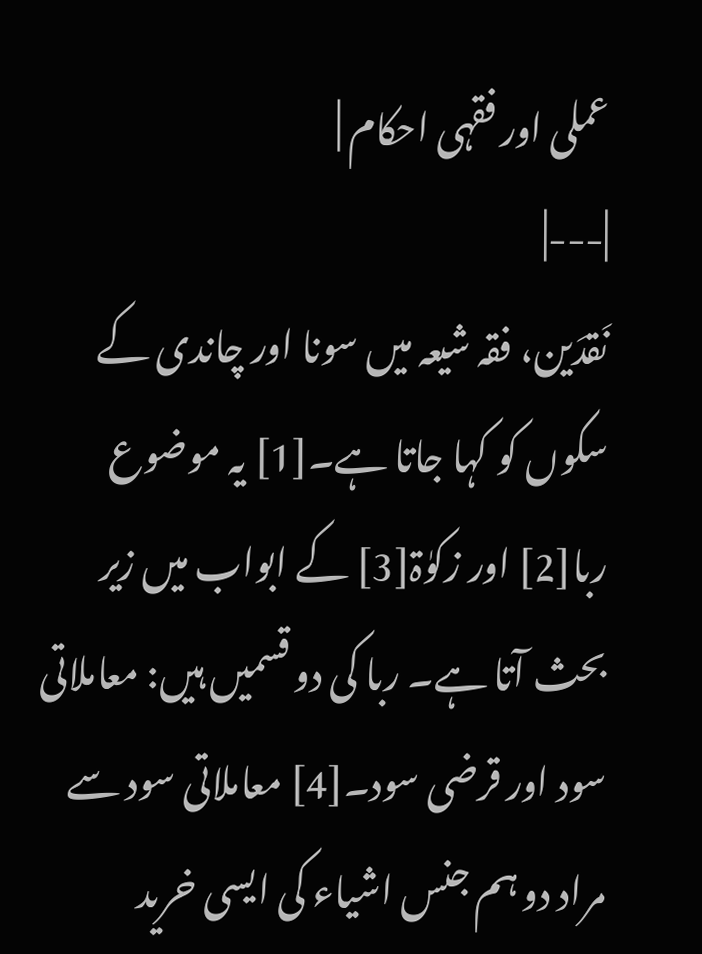عملی اور فقہی احکام |
|---|
نَقدَین، فقہ شیعہ میں سونا اور چاندی کے سکوں کو کہا جاتا ہے۔[1] یہ موضوع ربا[2] اور زکوٰۃ[3] کے ابواب میں زیر بحث آتا ہے۔ ربا کی دو قسمیں ہیں: معاملاتی سود اور قرضی سود۔[4] معاملاتی سود سے مراد دو ہم جنس اشیاء کی ایسی خرید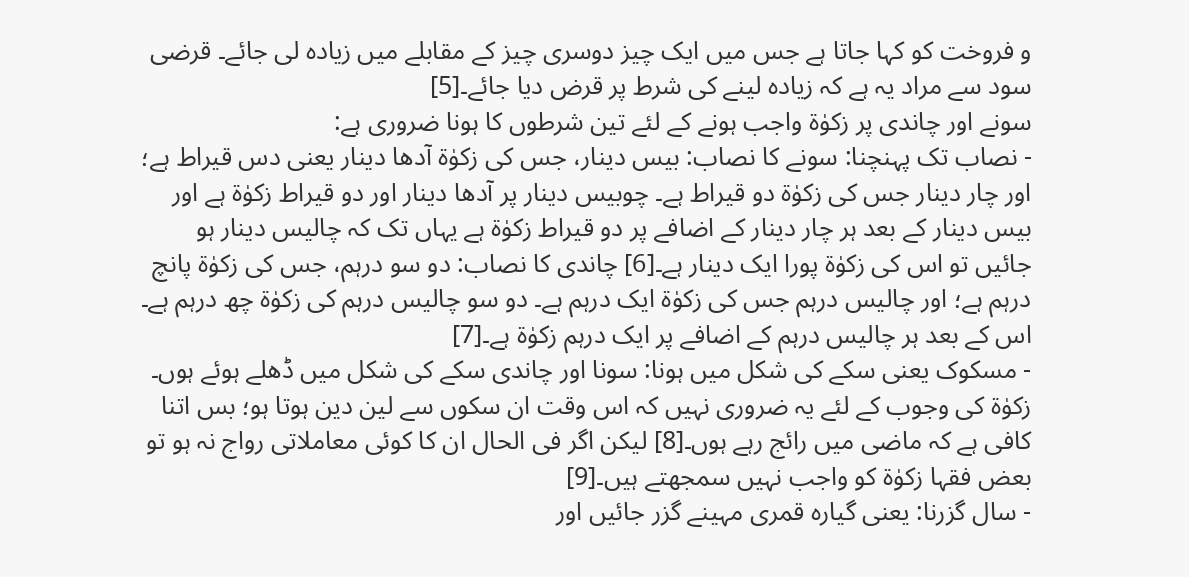و فروخت کو کہا جاتا ہے جس میں ایک چیز دوسری چیز کے مقابلے میں زیادہ لی جائے۔ قرضی سود سے مراد یہ ہے کہ زیادہ لینے کی شرط پر قرض دیا جائے۔[5]
سونے اور چاندی پر زکوٰۃ واجب ہونے کے لئے تین شرطوں کا ہونا ضروری ہے:
- نصاب تک پہنچنا: سونے کا نصاب: بیس دینار، جس کی زکوٰۃ آدھا دینار یعنی دس قیراط ہے؛ اور چار دینار جس کی زکوٰۃ دو قیراط ہے۔ چوبیس دینار پر آدھا دینار اور دو قیراط زکوٰۃ ہے اور بیس دینار کے بعد ہر چار دینار کے اضافے پر دو قیراط زکوٰۃ ہے یہاں تک کہ چالیس دینار ہو جائیں تو اس کی زکوٰۃ پورا ایک دینار ہے۔[6] چاندی کا نصاب: دو سو درہم، جس کی زکوٰۃ پانچ درہم ہے؛ اور چالیس درہم جس کی زکوٰۃ ایک درہم ہے۔ دو سو چالیس درہم کی زکوٰۃ چھ درہم ہے۔ اس کے بعد ہر چالیس درہم کے اضافے پر ایک درہم زکوٰۃ ہے۔[7]
- مسکوک یعنی سکے کی شکل میں ہونا: سونا اور چاندی سکے کی شکل میں ڈھلے ہوئے ہوں۔ زکوٰۃ کی وجوب کے لئے یہ ضروری نہیں کہ اس وقت ان سکوں سے لین دین ہوتا ہو؛ بس اتنا کافی ہے کہ ماضی میں رائج رہے ہوں۔[8] لیکن اگر فی الحال ان کا کوئی معاملاتی رواج نہ ہو تو بعض فقہا زکوٰۃ کو واجب نہیں سمجھتے ہیں۔[9]
- سال گزرنا: یعنی گیارہ قمری مہینے گزر جائیں اور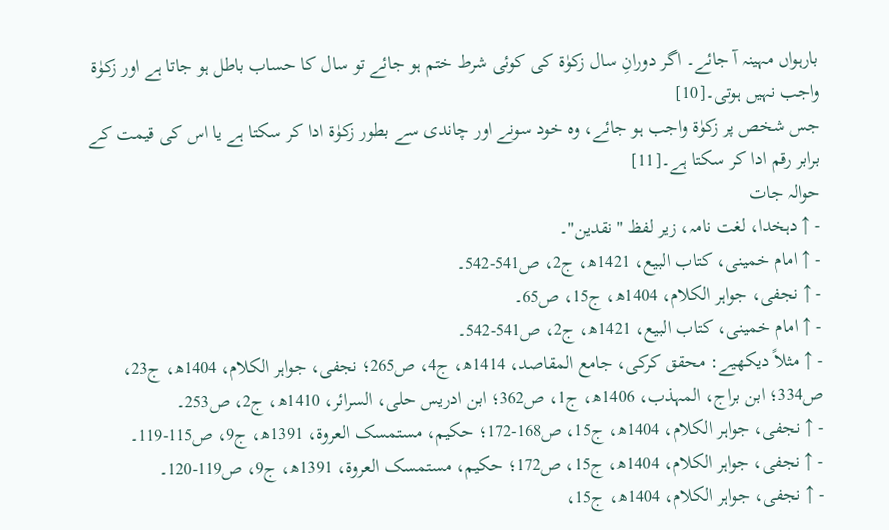بارہواں مہینہ آ جائے۔ اگر دورانِ سال زکوٰۃ کی کوئی شرط ختم ہو جائے تو سال کا حساب باطل ہو جاتا ہے اور زکوٰۃ واجب نہیں ہوتی۔[10]
جس شخص پر زکوٰۃ واجب ہو جائے، وہ خود سونے اور چاندی سے بطور زکوٰۃ ادا کر سکتا ہے یا اس کی قیمت کے برابر رقم ادا کر سکتا ہے۔[11]
حوالہ جات
- ↑ دہخدا، لغت نامہ، زیر لفظ "نقدین"۔
- ↑ امام خمینی، کتاب البیع، 1421ھ، ج2، ص541-542۔
- ↑ نجفی، جواہر الکلام، 1404ھ، ج15، ص65۔
- ↑ امام خمینی، کتاب البیع، 1421ھ، ج2، ص541-542۔
- ↑ مثلاً دیکھیے: محقق کرکی، جامع المقاصد، 1414ھ، ج4، ص265؛ نجفی، جواہر الکلام، 1404ھ، ج23، ص334؛ ابن براج، المہذب، 1406ھ، ج1، ص362؛ ابن ادریس حلی، السرائر، 1410ھ، ج2، ص253۔
- ↑ نجفی، جواہر الکلام، 1404ھ، ج15، ص168-172؛ حکیم، مستمسک العروۃ، 1391ھ، ج9، ص115-119۔
- ↑ نجفی، جواہر الکلام، 1404ھ، ج15، ص172؛ حکیم، مستمسک العروۃ، 1391ھ، ج9، ص119-120۔
- ↑ نجفی، جواہر الکلام، 1404ھ، ج15،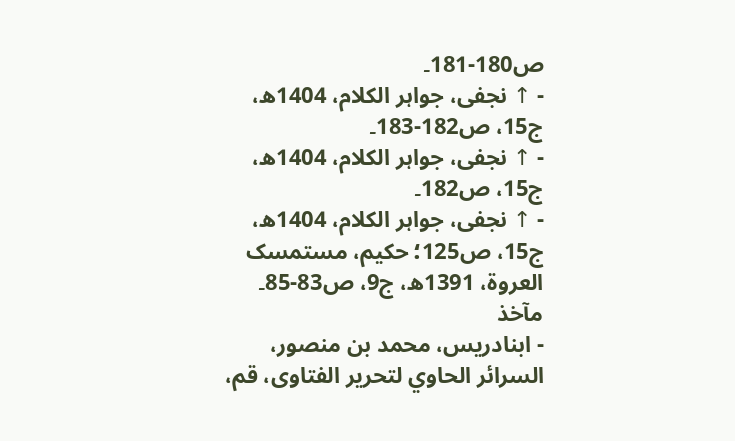ص180-181۔
- ↑ نجفی، جواہر الکلام، 1404ھ، ج15، ص182-183۔
- ↑ نجفی، جواہر الکلام، 1404ھ، ج15، ص182۔
- ↑ نجفی، جواہر الکلام، 1404ھ، ج15، ص125؛ حکیم، مستمسک العروۃ، 1391ھ، ج9، ص83-85۔
مآخذ
- ابنادریس، محمد بن منصور، السرائر الحاوي لتحرير الفتاوى، قم،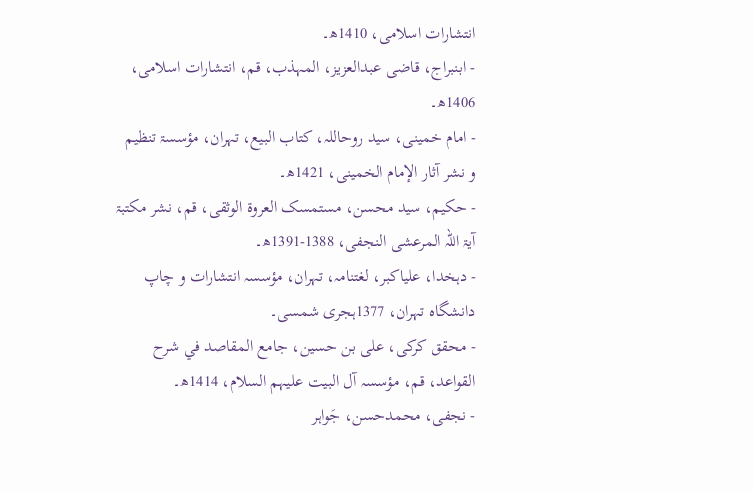انتشارات اسلامی، 1410ھ۔
- ابنبراج، قاضی عبدالعزیز، المہذب، قم، انتشارات اسلامی، 1406ھ۔
- امام خمینی، سید روحاللہ، کتاب البیع، تہران، مؤسسۃ تنظیم و نشر آثار الإمام الخمینی، 1421ھ۔
- حکیم، سید محسن، مستمسک العروۃ الوثقی، قم، نشر مکتبۃ آیۃ اللّہ المرعشی النجفی، 1388-1391ھ۔
- دہخدا، علیاکبر، لغتنامہ، تہران، مؤسسہ انتشارات و چاپ دانشگاہ تہران، 1377ہجری شمسی۔
- محقق کرکی، علی بن حسین، جامع المقاصد في شرح القواعد، قم، مؤسسہ آل البيت عليہم السلام، 1414ھ۔
- نجفی، محمدحسن، جَواہر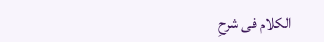الکلام فی شرحِ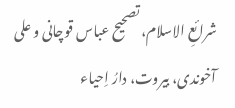شرائعِ الاسلام، تصحیح عباس قوچانی و علی آخوندی، بیروت، دارُ اِحیاء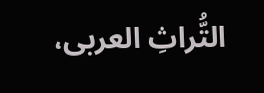التُّراثِ العربی،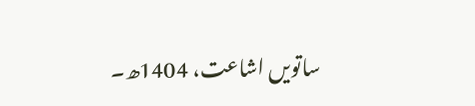ساتویں اشاعت، 1404ھ۔